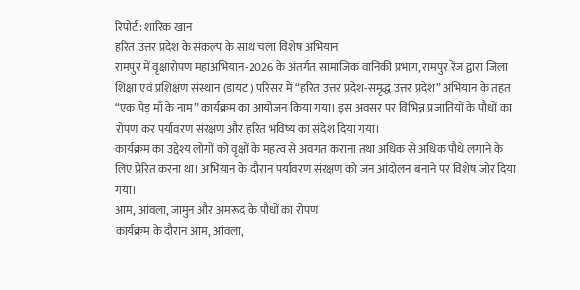रिपोर्ट: शारिक खान
हरित उत्तर प्रदेश के संकल्प के साथ चला विशेष अभियान
रामपुर में वृक्षारोपण महाअभियान-2026 के अंतर्गत सामाजिक वानिकी प्रभाग, रामपुर रेंज द्वारा जिला शिक्षा एवं प्रशिक्षण संस्थान (डायट) परिसर में “हरित उत्तर प्रदेश-समृद्ध उत्तर प्रदेश” अभियान के तहत “एक पेड़ माँ के नाम” कार्यक्रम का आयोजन किया गया। इस अवसर पर विभिन्न प्रजातियों के पौधों का रोपण कर पर्यावरण संरक्षण और हरित भविष्य का संदेश दिया गया।
कार्यक्रम का उद्देश्य लोगों को वृक्षों के महत्व से अवगत कराना तथा अधिक से अधिक पौधे लगाने के लिए प्रेरित करना था। अभियान के दौरान पर्यावरण संरक्षण को जन आंदोलन बनाने पर विशेष जोर दिया गया।
आम, आंवला, जामुन और अमरूद के पौधों का रोपण
कार्यक्रम के दौरान आम, आंवला,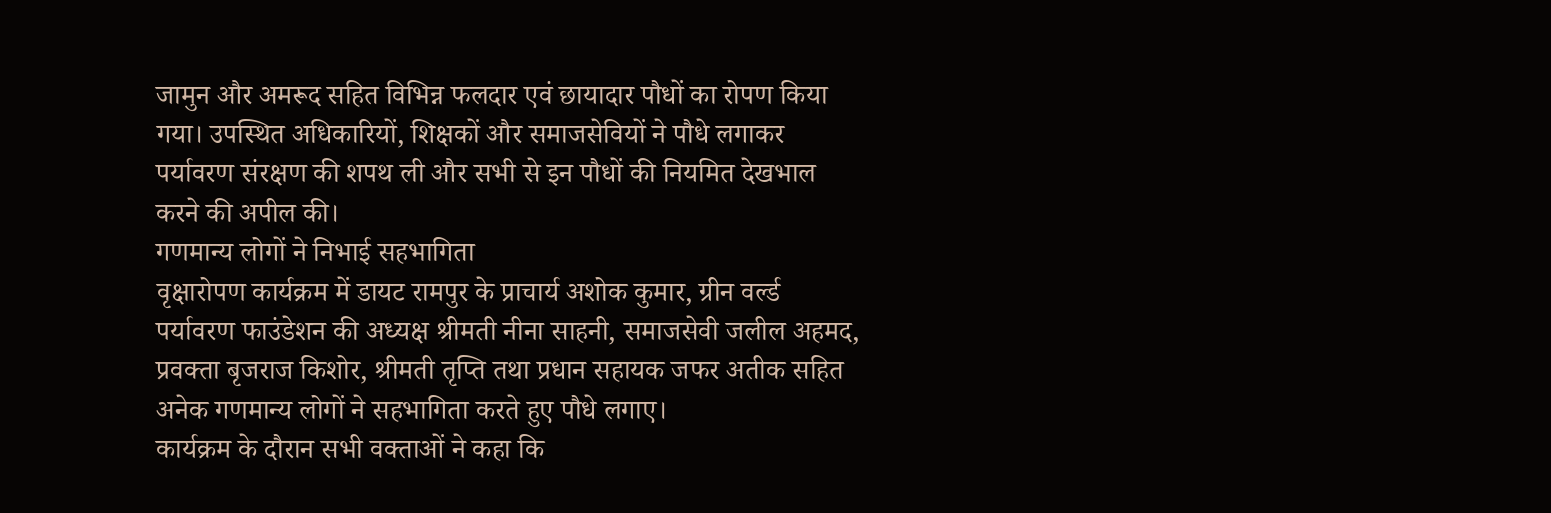जामुन और अमरूद सहित विभिन्न फलदार एवं छायादार पौधों का रोपण किया गया। उपस्थित अधिकारियों, शिक्षकों और समाजसेवियों ने पौधे लगाकर पर्यावरण संरक्षण की शपथ ली और सभी से इन पौधों की नियमित देखभाल करने की अपील की।
गणमान्य लोगों ने निभाई सहभागिता
वृक्षारोपण कार्यक्रम में डायट रामपुर के प्राचार्य अशोक कुमार, ग्रीन वर्ल्ड पर्यावरण फाउंडेशन की अध्यक्ष श्रीमती नीना साहनी, समाजसेवी जलील अहमद, प्रवक्ता बृजराज किशोर, श्रीमती तृप्ति तथा प्रधान सहायक जफर अतीक सहित अनेक गणमान्य लोगों ने सहभागिता करते हुए पौधे लगाए।
कार्यक्रम के दौरान सभी वक्ताओं ने कहा कि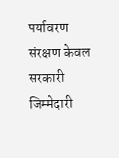पर्यावरण संरक्षण केवल सरकारी जिम्मेदारी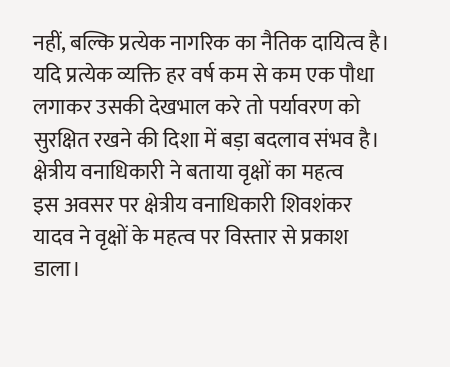नहीं, बल्कि प्रत्येक नागरिक का नैतिक दायित्व है। यदि प्रत्येक व्यक्ति हर वर्ष कम से कम एक पौधा लगाकर उसकी देखभाल करे तो पर्यावरण को सुरक्षित रखने की दिशा में बड़ा बदलाव संभव है।
क्षेत्रीय वनाधिकारी ने बताया वृक्षों का महत्व
इस अवसर पर क्षेत्रीय वनाधिकारी शिवशंकर यादव ने वृक्षों के महत्व पर विस्तार से प्रकाश डाला।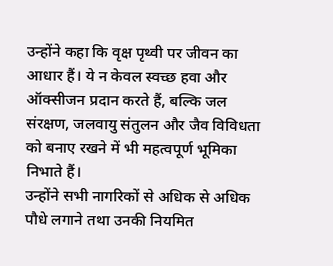उन्होंने कहा कि वृक्ष पृथ्वी पर जीवन का आधार हैं। ये न केवल स्वच्छ हवा और ऑक्सीजन प्रदान करते हैं, बल्कि जल संरक्षण, जलवायु संतुलन और जैव विविधता को बनाए रखने में भी महत्वपूर्ण भूमिका निभाते हैं।
उन्होंने सभी नागरिकों से अधिक से अधिक पौधे लगाने तथा उनकी नियमित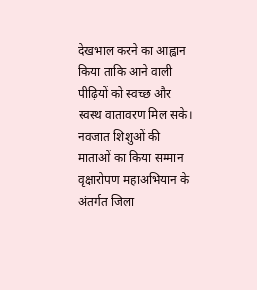देखभाल करने का आह्वान किया ताकि आने वाली पीढ़ियों को स्वच्छ और स्वस्थ वातावरण मिल सके।
नवजात शिशुओं की माताओं का किया सम्मान
वृक्षारोपण महाअभियान के अंतर्गत जिला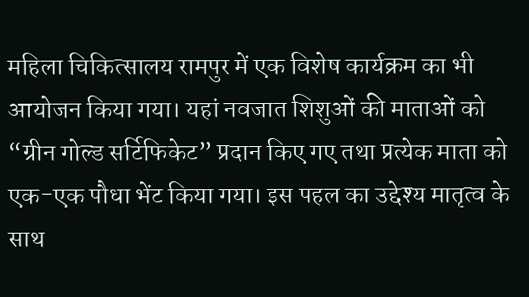महिला चिकित्सालय रामपुर में एक विशेष कार्यक्रम का भी आयोजन किया गया। यहां नवजात शिशुओं की माताओं को “ग्रीन गोल्ड सर्टिफिकेट” प्रदान किए गए तथा प्रत्येक माता को एक-एक पौधा भेंट किया गया। इस पहल का उद्देश्य मातृत्व के साथ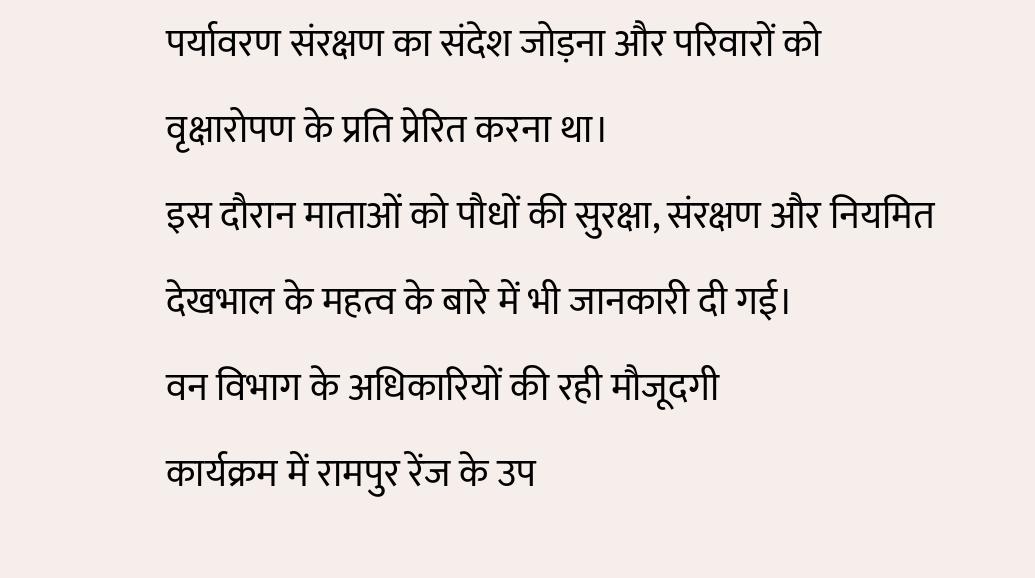पर्यावरण संरक्षण का संदेश जोड़ना और परिवारों को वृक्षारोपण के प्रति प्रेरित करना था।
इस दौरान माताओं को पौधों की सुरक्षा, संरक्षण और नियमित देखभाल के महत्व के बारे में भी जानकारी दी गई।
वन विभाग के अधिकारियों की रही मौजूदगी
कार्यक्रम में रामपुर रेंज के उप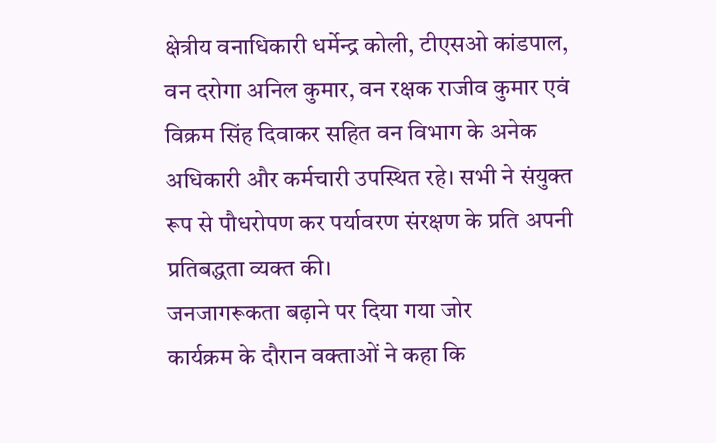क्षेत्रीय वनाधिकारी धर्मेन्द्र कोली, टीएसओ कांडपाल, वन दरोगा अनिल कुमार, वन रक्षक राजीव कुमार एवं विक्रम सिंह दिवाकर सहित वन विभाग के अनेक अधिकारी और कर्मचारी उपस्थित रहे। सभी ने संयुक्त रूप से पौधरोपण कर पर्यावरण संरक्षण के प्रति अपनी प्रतिबद्धता व्यक्त की।
जनजागरूकता बढ़ाने पर दिया गया जोर
कार्यक्रम के दौरान वक्ताओं ने कहा कि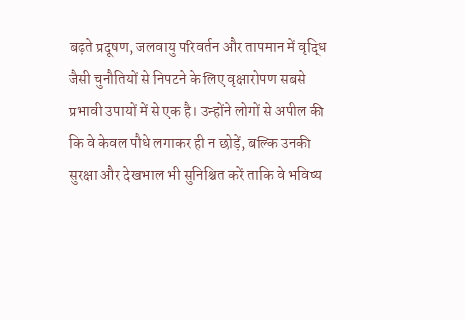बढ़ते प्रदूषण, जलवायु परिवर्तन और तापमान में वृद्धि जैसी चुनौतियों से निपटने के लिए वृक्षारोपण सबसे प्रभावी उपायों में से एक है। उन्होंने लोगों से अपील की कि वे केवल पौधे लगाकर ही न छोड़ें, बल्कि उनकी सुरक्षा और देखभाल भी सुनिश्चित करें ताकि वे भविष्य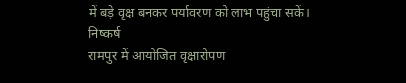में बड़े वृक्ष बनकर पर्यावरण को लाभ पहुंचा सकें।
निष्कर्ष
रामपुर में आयोजित वृक्षारोपण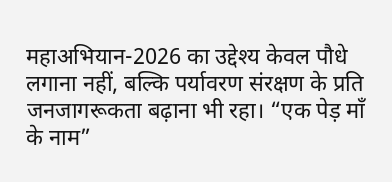महाअभियान-2026 का उद्देश्य केवल पौधे लगाना नहीं, बल्कि पर्यावरण संरक्षण के प्रति जनजागरूकता बढ़ाना भी रहा। “एक पेड़ माँ के नाम”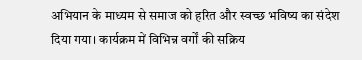अभियान के माध्यम से समाज को हरित और स्वच्छ भविष्य का संदेश दिया गया। कार्यक्रम में विभिन्न वर्गों की सक्रिय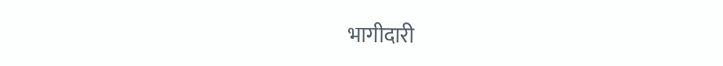भागीदारी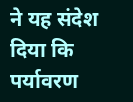ने यह संदेश दिया कि पर्यावरण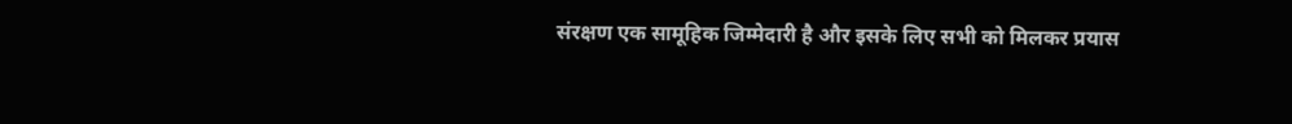संरक्षण एक सामूहिक जिम्मेदारी है और इसके लिए सभी को मिलकर प्रयास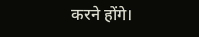करने होंगे।